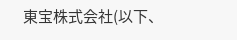東宝株式会社(以下、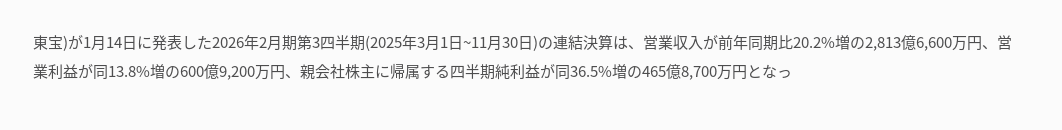東宝)が1月14日に発表した2026年2月期第3四半期(2025年3月1日~11月30日)の連結決算は、営業収入が前年同期比20.2%増の2,813億6,600万円、営業利益が同13.8%増の600億9,200万円、親会社株主に帰属する四半期純利益が同36.5%増の465億8,700万円となっ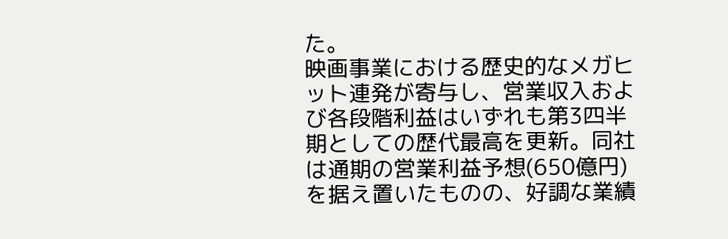た。
映画事業における歴史的なメガヒット連発が寄与し、営業収入および各段階利益はいずれも第3四半期としての歴代最高を更新。同社は通期の営業利益予想(650億円)を据え置いたものの、好調な業績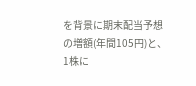を背景に期末配当予想の増額(年間105円)と、1株に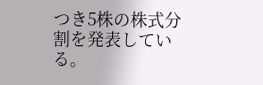つき5株の株式分割を発表している。